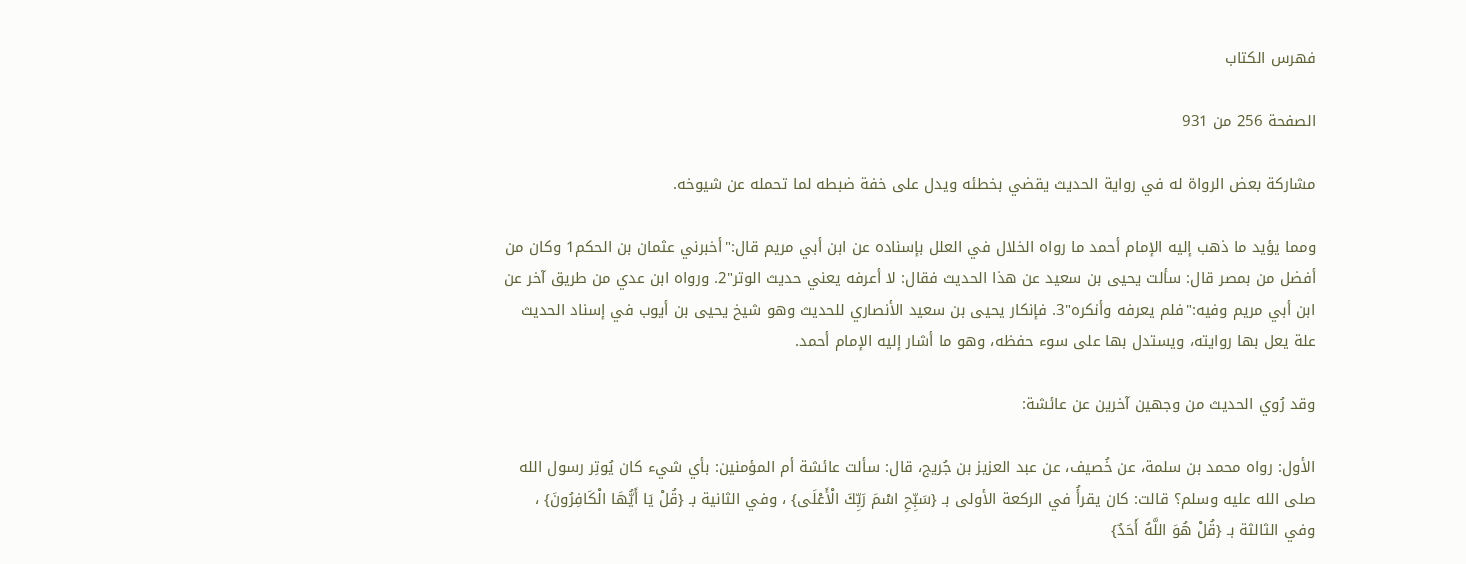فهرس الكتاب

الصفحة 256 من 931

مشاركة بعض الرواة له في رواية الحديث يقضي بخطئه ويدل على خفة ضبطه لما تحمله عن شيوخه.

ومما يؤيد ما ذهب إليه الإمام أحمد ما رواه الخلال في العلل بإسناده عن ابن أبي مريم قال:"أخبرني عثمان بن الحكم1 وكان من أفضل من بمصر قال: سألت يحيى بن سعيد عن هذا الحديث فقال: لا أعرفه يعني حديث الوتر"2. ورواه ابن عدي من طريق آخر عن ابن أبي مريم وفيه:"فلم يعرفه وأنكره"3. فإنكار يحيى بن سعيد الأنصاري للحديث وهو شيخ يحيى بن أيوب في إسناد الحديث علة يعل بها روايته، ويستدل بها على سوء حفظه، وهو ما أشار إليه الإمام أحمد.

وقد رُوي الحديث من وجهين آخرين عن عائشة:

الأول: رواه محمد بن سلمة، عن خُصيف، عن عبد العزيز بن جُريج، قال: سألت عائشة أم المؤمنين: بأي شيء كان يُوتِر رسول الله صلى الله عليه وسلم؟ قالت: كان يقرأُ في الركعة الأولى بـ {سَبِّحِ اسْمَ رَبِّكَ الْأَعْلَى} ، وفي الثانية بـ {قُلْ يَا أَيُّهَا الْكَافِرُونَ} ، وفي الثالثة بـ {قُلْ هُوَ اللَّهُ أَحَدٌ}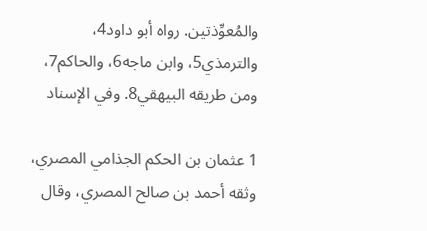والمُعوِّذتين. رواه أبو داود4، والترمذي5، وابن ماجه6، والحاكم7، ومن طريقه البيهقي8. وفي الإسناد

1 عثمان بن الحكم الجذامي المصري، وثقه أحمد بن صالح المصري، وقال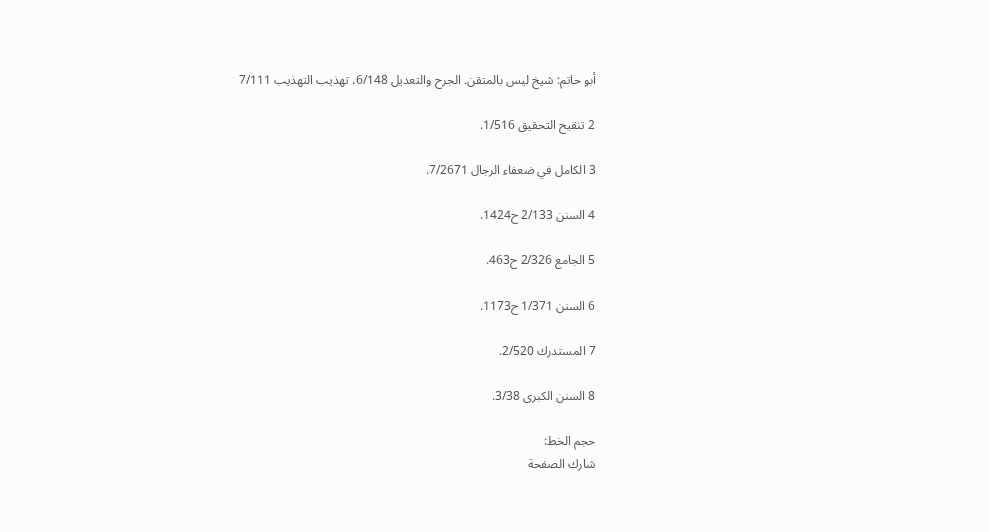أبو حاتم: شيخ ليس بالمتقن. الجرح والتعديل 6/148، تهذيب التهذيب 7/111

2 تنقيح التحقيق 1/516.

3 الكامل في ضعفاء الرجال 7/2671.

4 السنن 2/133 ح1424.

5 الجامع 2/326 ح463.

6 السنن 1/371 ح1173.

7 المستدرك 2/520.

8 السنن الكبرى 3/38.

حجم الخط:
شارك الصفحة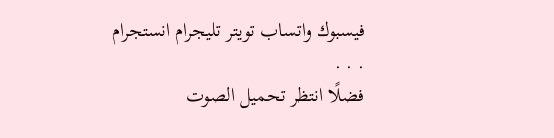فيسبوك واتساب تويتر تليجرام انستجرام
. . .
فضلًا انتظر تحميل الصوت